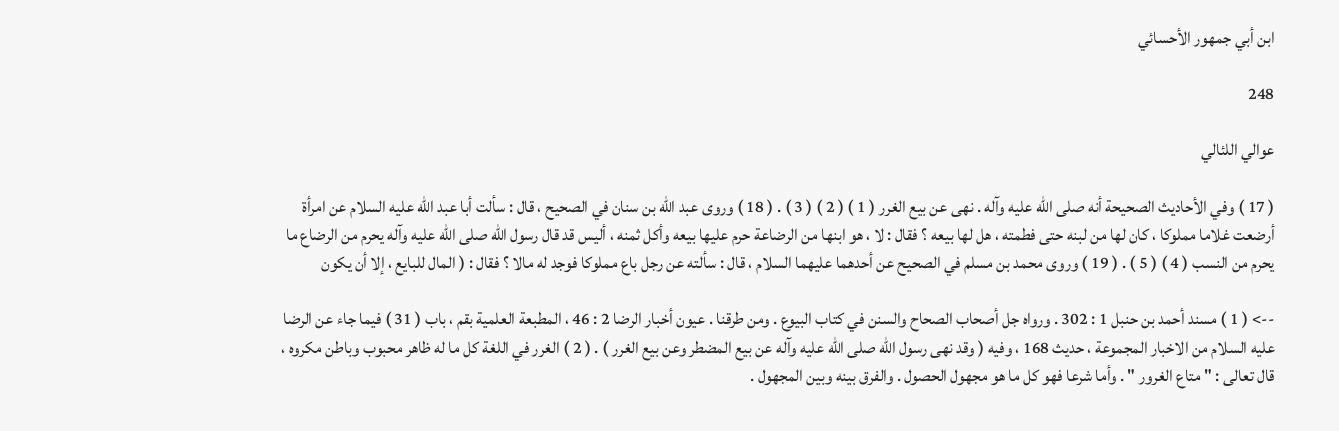ابن أبي جمهور الأحسائي

248

عوالي اللئالي

( 17 ) وفي الأحاديث الصحيحة أنه صلى الله عليه وآله . نهى عن بيع الغرر ( 1 ) ( 2 ) ( 3 ) . ( 18 ) وروى عبد الله بن سنان في الصحيح ، قال : سألت أبا عبد الله عليه السلام عن امرأة أرضعت غلاما مملوكا ، كان لها من لبنه حتى فطمته ، هل لها بيعه ؟ فقال : لا ، هو ابنها من الرضاعة حرم عليها بيعه وأكل ثمنه ، أليس قد قال رسول الله صلى الله عليه وآله يحرم من الرضاع ما يحرم من النسب ( 4 ) ( 5 ) . ( 19 ) وروى محمد بن مسلم في الصحيح عن أحدهما عليهما السلام ، قال : سألته عن رجل باع مملوكا فوجد له مالا ؟ فقال : ( المال للبايع ، إلا أن يكون

--> ( 1 ) مسند أحمد بن حنبل 1 : 302 . ورواه جل أصحاب الصحاح والسنن في كتاب البيوع . ومن طرقنا . عيون أخبار الرضا 2 : 46 ، المطبعة العلمية بقم ، باب ( 31 ) فيما جاء عن الرضا عليه السلام من الاخبار المجموعة ، حديث 168 ، وفيه ( وقد نهى رسول الله صلى الله عليه وآله عن بيع المضطر وعن بيع الغرر ) . ( 2 ) الغرر في اللغة كل ما له ظاهر محبوب وباطن مكروه ، قال تعالى : " متاع الغرور " . وأما شرعا فهو كل ما هو مجهول الحصول . والفرق بينه وبين المجهول .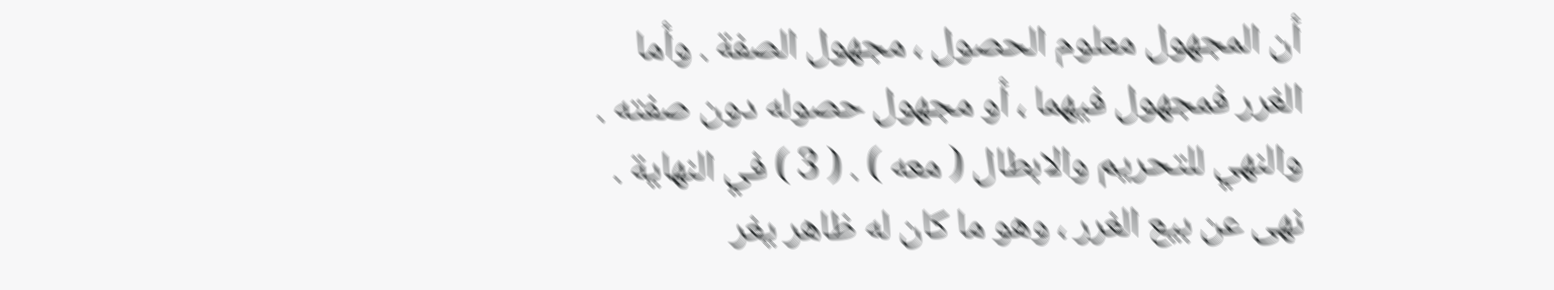أن المجهول معلوم الحصول ، مجهول الصفة . وأما الغرر فمجهول فيهما ، أو مجهول حصوله دون صفته . والنهي للتحريم والابطال ( معه ) . ( 3 ) في النهاية . نهى عن بيع الغرر ، وهو ما كان له ظاهر يغر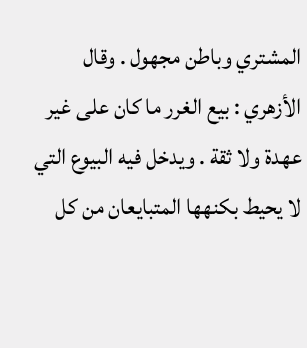المشتري وباطن مجهول . وقال الأزهري : بيع الغرر ما كان على غير عهدة ولا ثقة . ويدخل فيه البيوع التي لا يحيط بكنهها المتبايعان من كل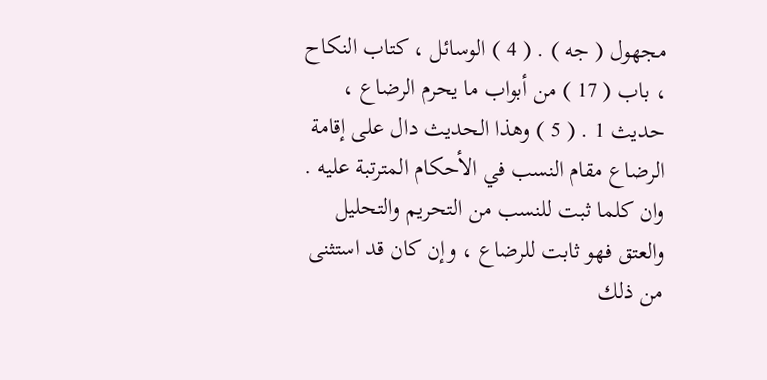مجهول ( جه ) . ( 4 ) الوسائل ، كتاب النكاح ، باب ( 17 ) من أبواب ما يحرم الرضاع ، حديث 1 . ( 5 ) وهذا الحديث دال على إقامة الرضاع مقام النسب في الأحكام المترتبة عليه . وان كلما ثبت للنسب من التحريم والتحليل والعتق فهو ثابت للرضاع ، وإن كان قد استثنى من ذلك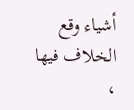أشياء وقع الخلاف فيها ،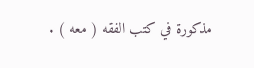مذكورة في كتب الفقه ( معه ) .